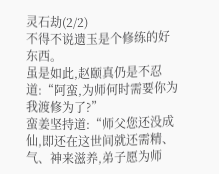灵石劫(2/2)
不得不说遗玉是个修练的好东西。
虽是如此,赵颐真仍是不忍道:“阿蛮,为师何时需要你为我渡修为了?”
蛮姜坚持道:“师父您还没成仙,即还在这世间就还需精、气、神来滋养,弟子愿为师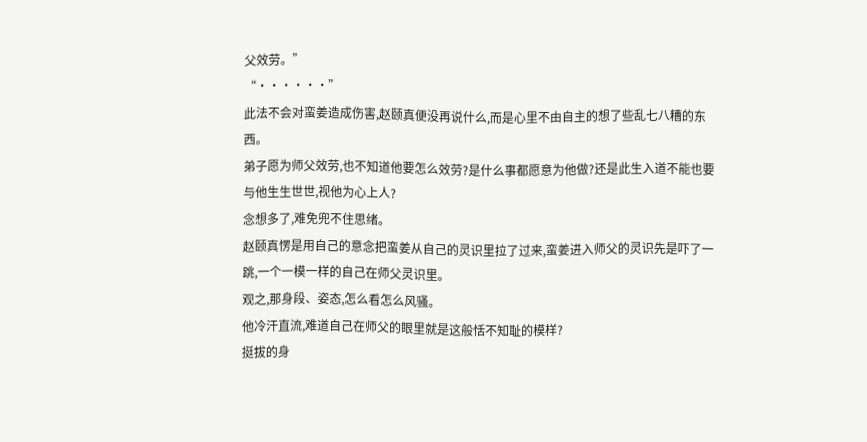父效劳。”
“······”
此法不会对蛮姜造成伤害,赵颐真便没再说什么,而是心里不由自主的想了些乱七八糟的东西。
弟子愿为师父效劳,也不知道他要怎么效劳?是什么事都愿意为他做?还是此生入道不能也要与他生生世世,视他为心上人?
念想多了,难免兜不住思绪。
赵颐真愣是用自己的意念把蛮姜从自己的灵识里拉了过来,蛮姜进入师父的灵识先是吓了一跳,一个一模一样的自己在师父灵识里。
观之,那身段、姿态,怎么看怎么风骚。
他冷汗直流,难道自己在师父的眼里就是这般恬不知耻的模样?
挺拔的身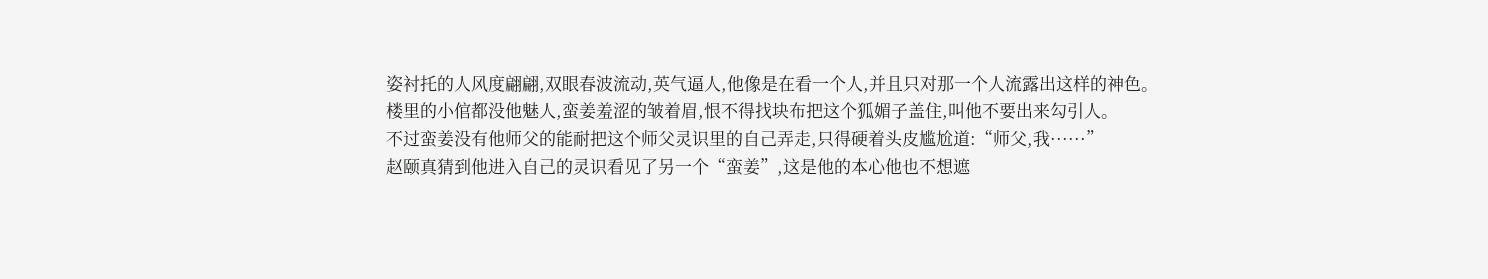姿衬托的人风度翩翩,双眼春波流动,英气逼人,他像是在看一个人,并且只对那一个人流露出这样的神色。
楼里的小倌都没他魅人,蛮姜羞涩的皱着眉,恨不得找块布把这个狐媚子盖住,叫他不要出来勾引人。
不过蛮姜没有他师父的能耐把这个师父灵识里的自己弄走,只得硬着头皮尴尬道:“师父,我······”
赵颐真猜到他进入自己的灵识看见了另一个“蛮姜”,这是他的本心他也不想遮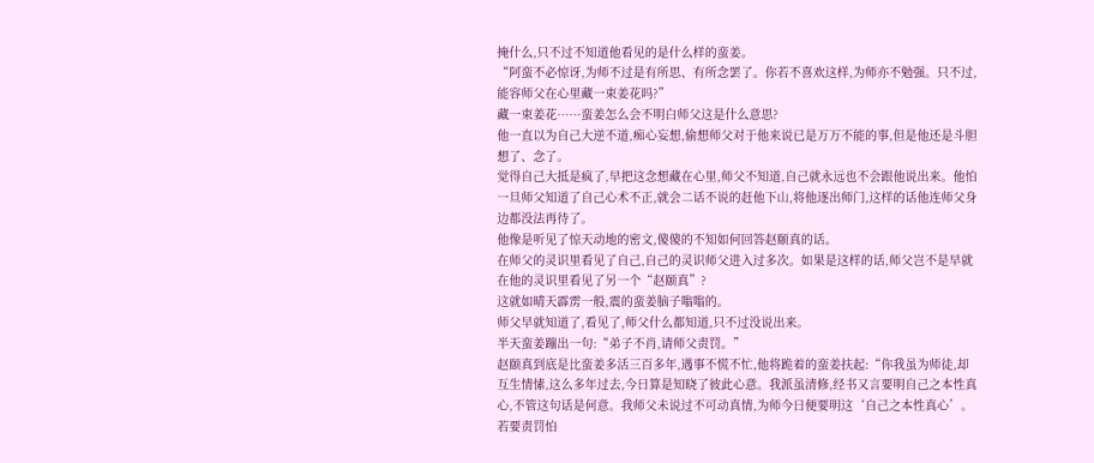掩什么,只不过不知道他看见的是什么样的蛮姜。
“阿蛮不必惊讶,为师不过是有所思、有所念罢了。你若不喜欢这样,为师亦不勉强。只不过,能容师父在心里藏一束姜花吗?”
藏一束姜花······蛮姜怎么会不明白师父这是什么意思?
他一直以为自己大逆不道,痴心妄想,偷想师父对于他来说已是万万不能的事,但是他还是斗胆想了、念了。
觉得自己大抵是疯了,早把这念想藏在心里,师父不知道,自己就永远也不会跟他说出来。他怕一旦师父知道了自己心术不正,就会二话不说的赶他下山,将他逐出师门,这样的话他连师父身边都没法再待了。
他像是听见了惊天动地的密文,傻傻的不知如何回答赵颐真的话。
在师父的灵识里看见了自己,自己的灵识师父进入过多次。如果是这样的话,师父岂不是早就在他的灵识里看见了另一个“赵颐真”?
这就如晴天霹雳一般,震的蛮姜脑子嗡嗡的。
师父早就知道了,看见了,师父什么都知道,只不过没说出来。
半天蛮姜蹦出一句:“弟子不肖,请师父责罚。”
赵颐真到底是比蛮姜多活三百多年,遇事不慌不忙,他将跪着的蛮姜扶起:“你我虽为师徒,却互生情愫,这么多年过去,今日算是知晓了彼此心意。我派虽清修,经书又言要明自己之本性真心,不管这句话是何意。我师父未说过不可动真情,为师今日便要明这‘自己之本性真心’。若要责罚怕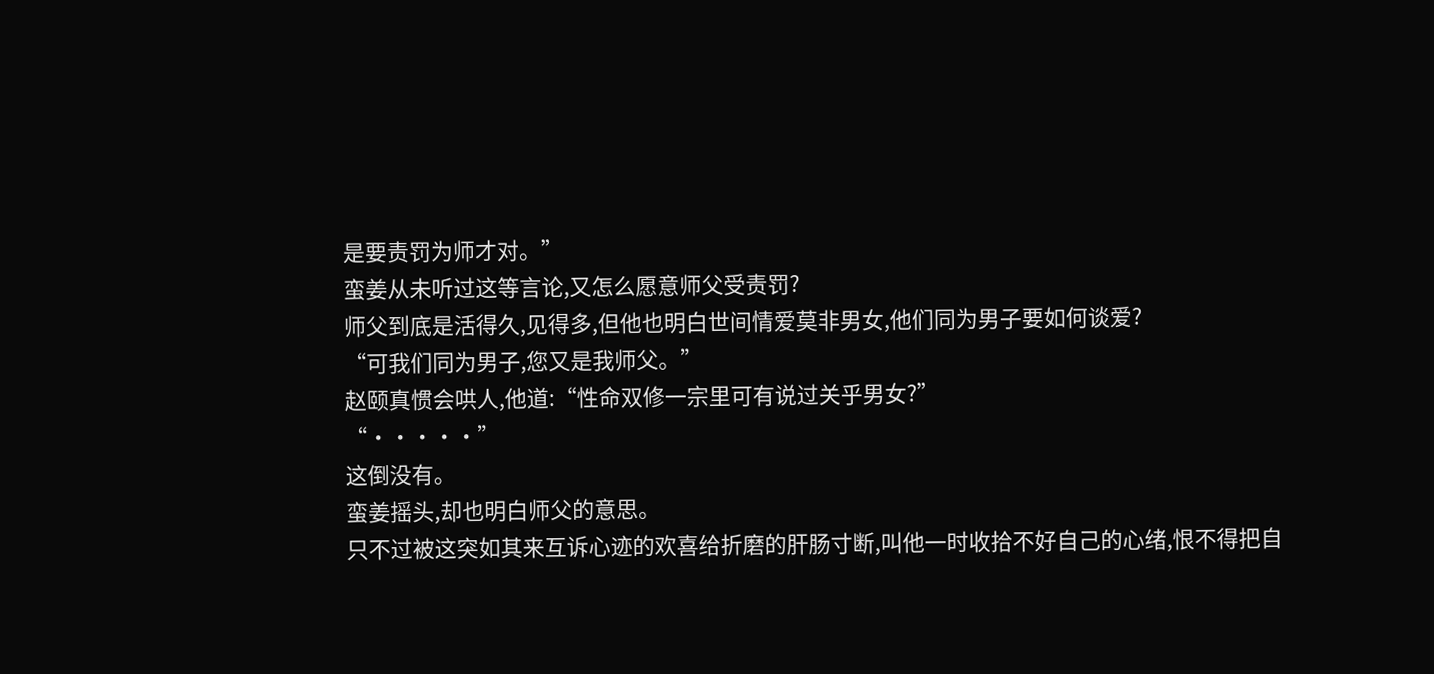是要责罚为师才对。”
蛮姜从未听过这等言论,又怎么愿意师父受责罚?
师父到底是活得久,见得多,但他也明白世间情爱莫非男女,他们同为男子要如何谈爱?
“可我们同为男子,您又是我师父。”
赵颐真惯会哄人,他道:“性命双修一宗里可有说过关乎男女?”
“·····”
这倒没有。
蛮姜摇头,却也明白师父的意思。
只不过被这突如其来互诉心迹的欢喜给折磨的肝肠寸断,叫他一时收拾不好自己的心绪,恨不得把自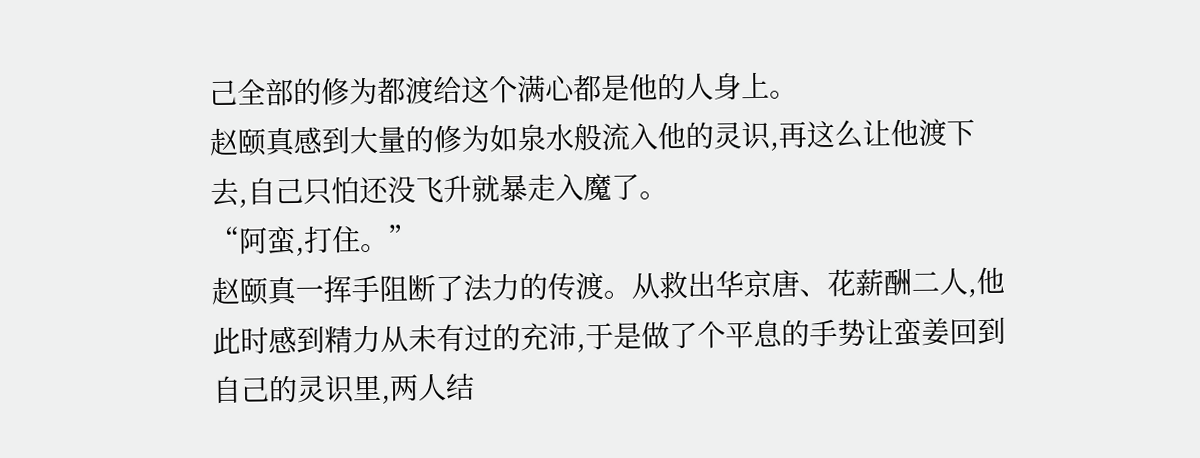己全部的修为都渡给这个满心都是他的人身上。
赵颐真感到大量的修为如泉水般流入他的灵识,再这么让他渡下去,自己只怕还没飞升就暴走入魔了。
“阿蛮,打住。”
赵颐真一挥手阻断了法力的传渡。从救出华京唐、花薪酬二人,他此时感到精力从未有过的充沛,于是做了个平息的手势让蛮姜回到自己的灵识里,两人结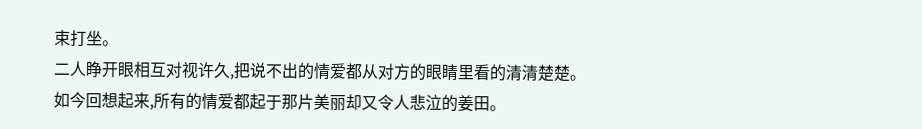束打坐。
二人睁开眼相互对视许久,把说不出的情爱都从对方的眼睛里看的清清楚楚。
如今回想起来,所有的情爱都起于那片美丽却又令人悲泣的姜田。